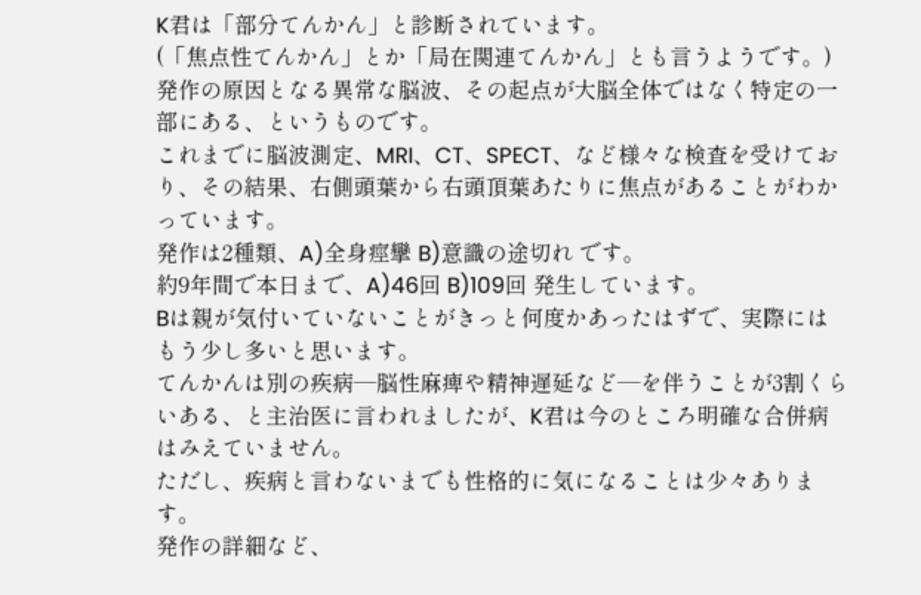K君は「部分てんかん」と診断されています。
(「焦点性てんかん」とか「局在関連てんかん」とも言うようです。)
発作の原因となる異常な脳波、その起点が大脳全体ではなく特定の一部にある、というものです。
これまでに脳波測定、MRI、CT、SPECT、など様々な検査を受けており、その結果、右側頭葉から右頭頂葉あたりに焦点があることがわかっています。
発作は2種類、A)全身痙攣 B)意識の途切れ です。
約9年間で本日まで、A)46回 B)109回 発生しています。
Bは親が気付いていないことがきっと何度かあったはずで、実際にはもう少し多いと思います。
てんかんは別の疾病―脳性麻痺や精神遅延など―を伴うことが3割くらいある、と主治医に言われましたが、K君は今のところ明確な合併病はみえていません。
ただし、疾病と言わないまでも性格的に気になることは少々あります。
発作の詳細など、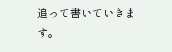追って書いていきます。